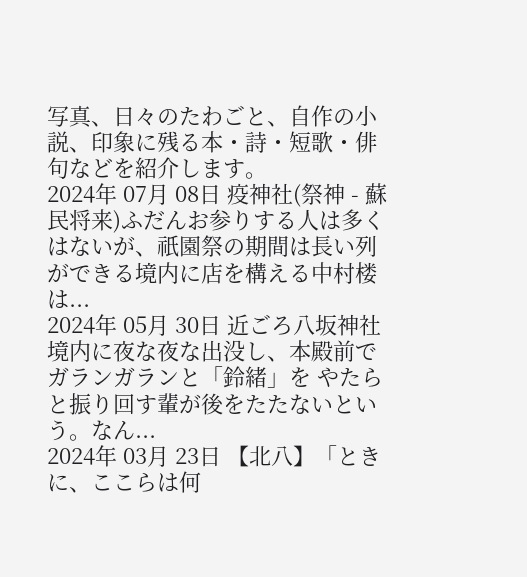写真、日々のたわごと、自作の小説、印象に残る本・詩・短歌・俳句などを紹介します。
2024年 07月 08日 疫神社(祭神 - 蘇民将来)ふだんお参りする人は多くはないが、祇園祭の期間は長い列ができる境内に店を構える中村楼は...
2024年 05月 30日 近ごろ八坂神社境内に夜な夜な出没し、本殿前でガランガランと「鈴緒」を やたらと振り回す輩が後をたたないという。なん...
2024年 03月 23日 【北八】「ときに、ここらは何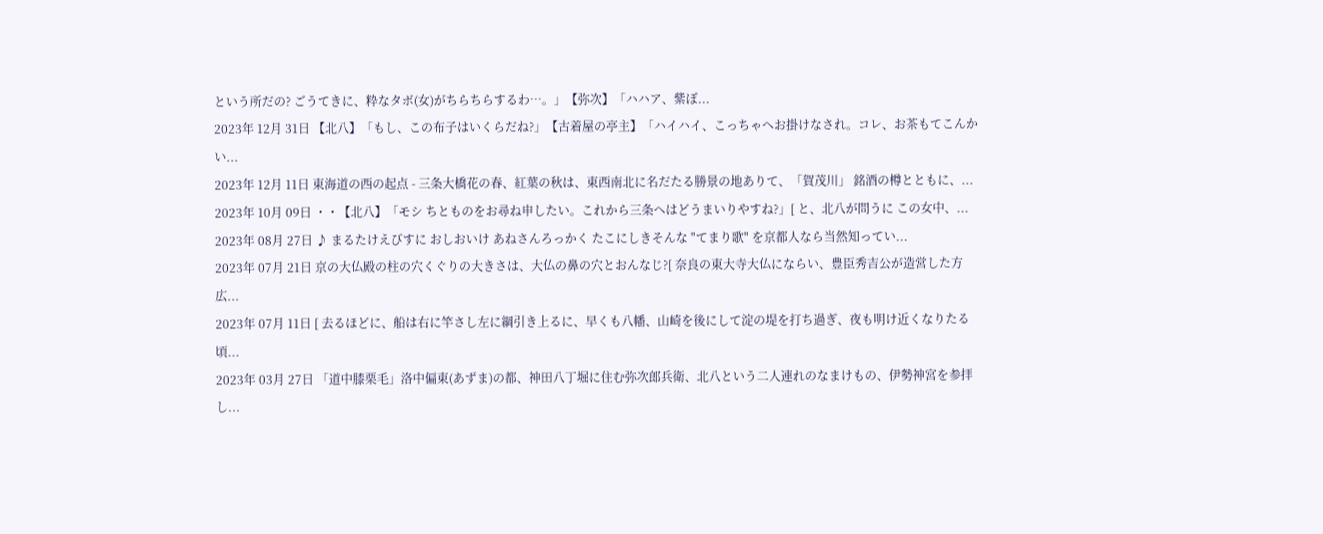という所だの? ごうてきに、粋なタボ(女)がちらちらするわ…。」【弥次】「ハハア、紫ぼ...
2023年 12月 31日 【北八】「もし、この布子はいくらだね?」【古着屋の亭主】「ハイハイ、こっちゃへお掛けなされ。コレ、お茶もてこんかい...
2023年 12月 11日 東海道の西の起点 - 三条大橋花の春、紅葉の秋は、東西南北に名だたる勝景の地ありて、「賀茂川」 銘酒の樽とともに、...
2023年 10月 09日 ・・【北八】「モシ ちとものをお尋ね申したい。これから三条へはどうまいりやすね?」[ と、北八が問うに この女中、...
2023年 08月 27日 ♪ まるたけえびすに おしおいけ あねさんろっかく たこにしきそんな "てまり歌" を京都人なら当然知ってい...
2023年 07月 21日 京の大仏殿の柱の穴くぐりの大きさは、大仏の鼻の穴とおんなじ?[ 奈良の東大寺大仏にならい、豊臣秀吉公が造営した方広...
2023年 07月 11日 [ 去るほどに、船は右に竿さし左に綱引き上るに、早くも八幡、山崎を後にして淀の堤を打ち過ぎ、夜も明け近くなりたる頃...
2023年 03月 27日 「道中膝栗毛」洛中偏東(あずま)の都、神田八丁堀に住む弥次郎兵衛、北八という二人連れのなまけもの、伊勢神宮を参拝し...